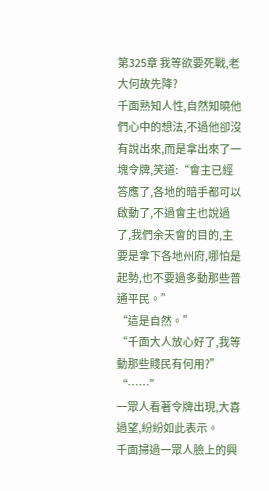第325章 我等欲要死戰,老大何故先降?
千面熟知人性,自然知曉他們心中的想法,不過他卻沒有說出來,而是拿出來了一塊令牌,笑道:“會主已經答應了,各地的暗手都可以啟動了,不過會主也說過了,我們余天會的目的,主要是拿下各地州府,哪怕是起勢,也不要過多動那些普通平民。”
“這是自然。”
“千面大人放心好了,我等動那些賤民有何用?”
“……”
一眾人看著令牌出現,大喜過望,紛紛如此表示。
千面掃過一眾人臉上的興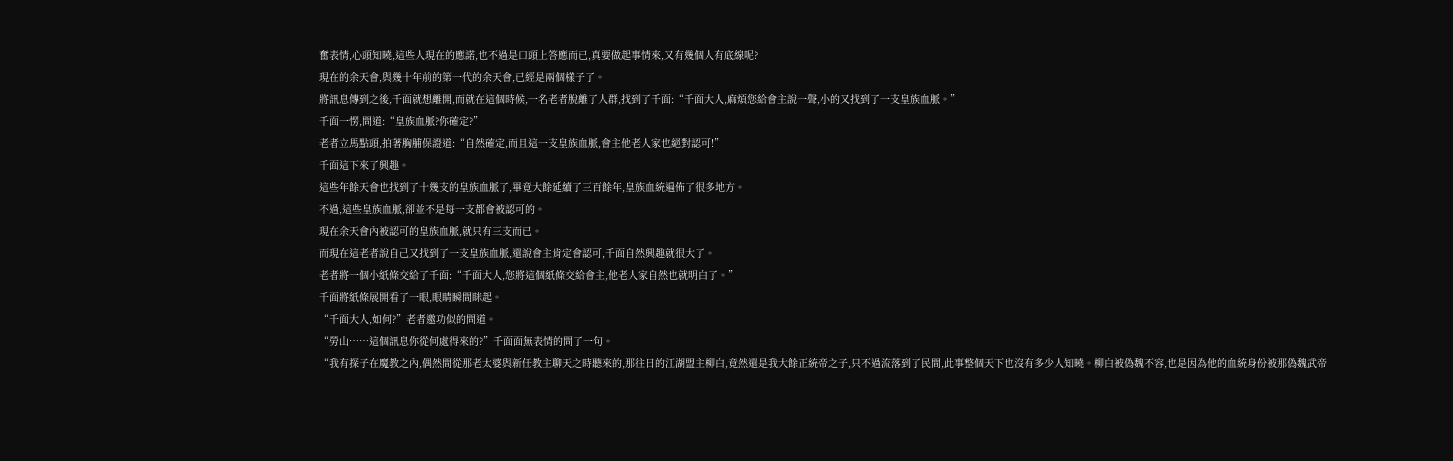奮表情,心頭知曉,這些人現在的應諾,也不過是口頭上答應而已,真要做起事情來,又有幾個人有底線呢?
現在的余天會,與幾十年前的第一代的余天會,已經是兩個樣子了。
將訊息傳到之後,千面就想離開,而就在這個時候,一名老者脫離了人群,找到了千面:“千面大人,麻煩您給會主說一聲,小的又找到了一支皇族血脈。”
千面一愣,問道:“皇族血脈?你確定?”
老者立馬點頭,拍著胸脯保證道:“自然確定,而且這一支皇族血脈,會主他老人家也絕對認可!”
千面這下來了興趣。
這些年餘天會也找到了十幾支的皇族血脈了,畢竟大餘延續了三百餘年,皇族血統遍佈了很多地方。
不過,這些皇族血脈,卻並不是每一支都會被認可的。
現在余天會內被認可的皇族血脈,就只有三支而已。
而現在這老者說自己又找到了一支皇族血脈,還說會主肯定會認可,千面自然興趣就很大了。
老者將一個小紙條交給了千面:“千面大人,您將這個紙條交給會主,他老人家自然也就明白了。”
千面將紙條展開看了一眼,眼睛瞬間眯起。
“千面大人,如何?”老者邀功似的問道。
“勞山……這個訊息你從何處得來的?”千面面無表情的問了一句。
“我有探子在魔教之內,偶然間從那老太婆與新任教主聊天之時聽來的,那往日的江湖盟主柳白,竟然還是我大餘正統帝之子,只不過流落到了民間,此事整個天下也沒有多少人知曉。柳白被偽魏不容,也是因為他的血統身份被那偽魏武帝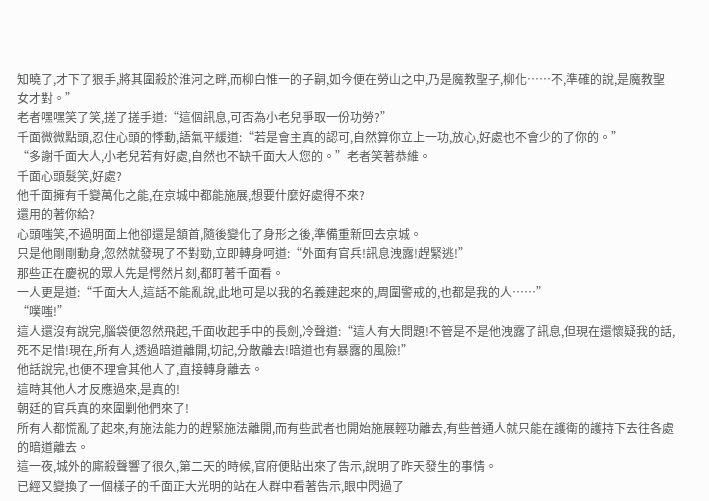知曉了,才下了狠手,將其圍殺於淮河之畔,而柳白惟一的子嗣,如今便在勞山之中,乃是魔教聖子,柳化……不,準確的說,是魔教聖女才對。”
老者嘿嘿笑了笑,搓了搓手道:“這個訊息,可否為小老兒爭取一份功勞?”
千面微微點頭,忍住心頭的悸動,語氣平緩道:“若是會主真的認可,自然算你立上一功,放心,好處也不會少的了你的。”
“多謝千面大人,小老兒若有好處,自然也不缺千面大人您的。”老者笑著恭維。
千面心頭髮笑,好處?
他千面擁有千變萬化之能,在京城中都能施展,想要什麼好處得不來?
還用的著你給?
心頭嗤笑,不過明面上他卻還是頷首,隨後變化了身形之後,準備重新回去京城。
只是他剛剛動身,忽然就發現了不對勁,立即轉身呵道:“外面有官兵!訊息洩露!趕緊逃!”
那些正在慶祝的眾人先是愕然片刻,都盯著千面看。
一人更是道:“千面大人,這話不能亂說,此地可是以我的名義建起來的,周圍警戒的,也都是我的人……”
“噗嗤!”
這人還沒有說完,腦袋便忽然飛起,千面收起手中的長劍,冷聲道:“這人有大問題!不管是不是他洩露了訊息,但現在還懷疑我的話,死不足惜!現在,所有人,透過暗道離開,切記,分散離去!暗道也有暴露的風險!”
他話說完,也便不理會其他人了,直接轉身離去。
這時其他人才反應過來,是真的!
朝廷的官兵真的來圍剿他們來了!
所有人都慌亂了起來,有施法能力的趕緊施法離開,而有些武者也開始施展輕功離去,有些普通人就只能在護衛的護持下去往各處的暗道離去。
這一夜,城外的廝殺聲響了很久,第二天的時候,官府便貼出來了告示,說明了昨天發生的事情。
已經又變換了一個樣子的千面正大光明的站在人群中看著告示,眼中閃過了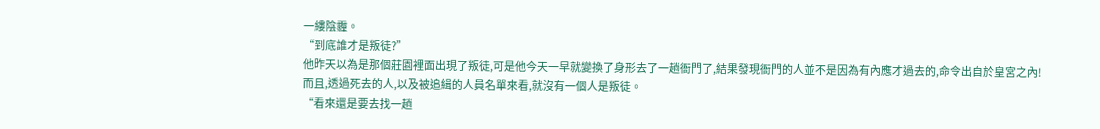一縷陰霾。
“到底誰才是叛徒?”
他昨天以為是那個莊園裡面出現了叛徒,可是他今天一早就變換了身形去了一趟衙門了,結果發現衙門的人並不是因為有內應才過去的,命令出自於皇宮之內!
而且,透過死去的人,以及被追緝的人員名單來看,就沒有一個人是叛徒。
“看來還是要去找一趟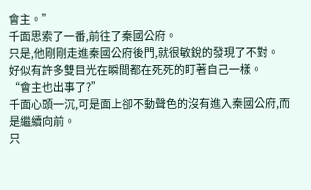會主。”
千面思索了一番,前往了秦國公府。
只是,他剛剛走進秦國公府後門,就很敏銳的發現了不對。
好似有許多雙目光在瞬間都在死死的盯著自己一樣。
“會主也出事了?”
千面心頭一沉,可是面上卻不動聲色的沒有進入秦國公府,而是繼續向前。
只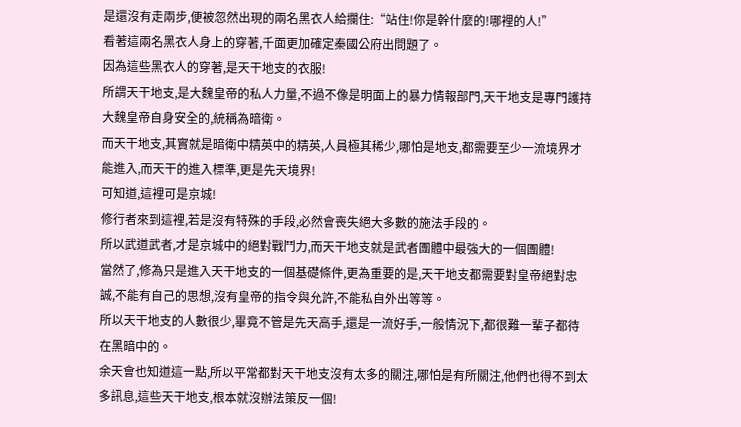是還沒有走兩步,便被忽然出現的兩名黑衣人給攔住:“站住!你是幹什麼的!哪裡的人!”
看著這兩名黑衣人身上的穿著,千面更加確定秦國公府出問題了。
因為這些黑衣人的穿著,是天干地支的衣服!
所謂天干地支,是大魏皇帝的私人力量,不過不像是明面上的暴力情報部門,天干地支是專門護持大魏皇帝自身安全的,統稱為暗衛。
而天干地支,其實就是暗衛中精英中的精英,人員極其稀少,哪怕是地支,都需要至少一流境界才能進入,而天干的進入標準,更是先天境界!
可知道,這裡可是京城!
修行者來到這裡,若是沒有特殊的手段,必然會喪失絕大多數的施法手段的。
所以武道武者,才是京城中的絕對戰鬥力,而天干地支就是武者團體中最強大的一個團體!
當然了,修為只是進入天干地支的一個基礎條件,更為重要的是,天干地支都需要對皇帝絕對忠誠,不能有自己的思想,沒有皇帝的指令與允許,不能私自外出等等。
所以天干地支的人數很少,畢竟不管是先天高手,還是一流好手,一般情況下,都很難一輩子都待在黑暗中的。
余天會也知道這一點,所以平常都對天干地支沒有太多的關注,哪怕是有所關注,他們也得不到太多訊息,這些天干地支,根本就沒辦法策反一個!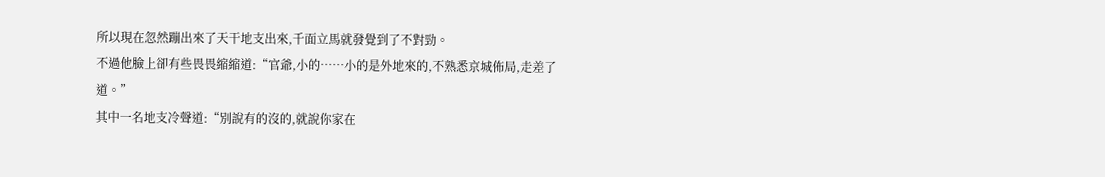所以現在忽然蹦出來了天干地支出來,千面立馬就發覺到了不對勁。
不過他臉上卻有些畏畏縮縮道:“官爺,小的……小的是外地來的,不熟悉京城佈局,走差了道。”
其中一名地支冷聲道:“別說有的沒的,就說你家在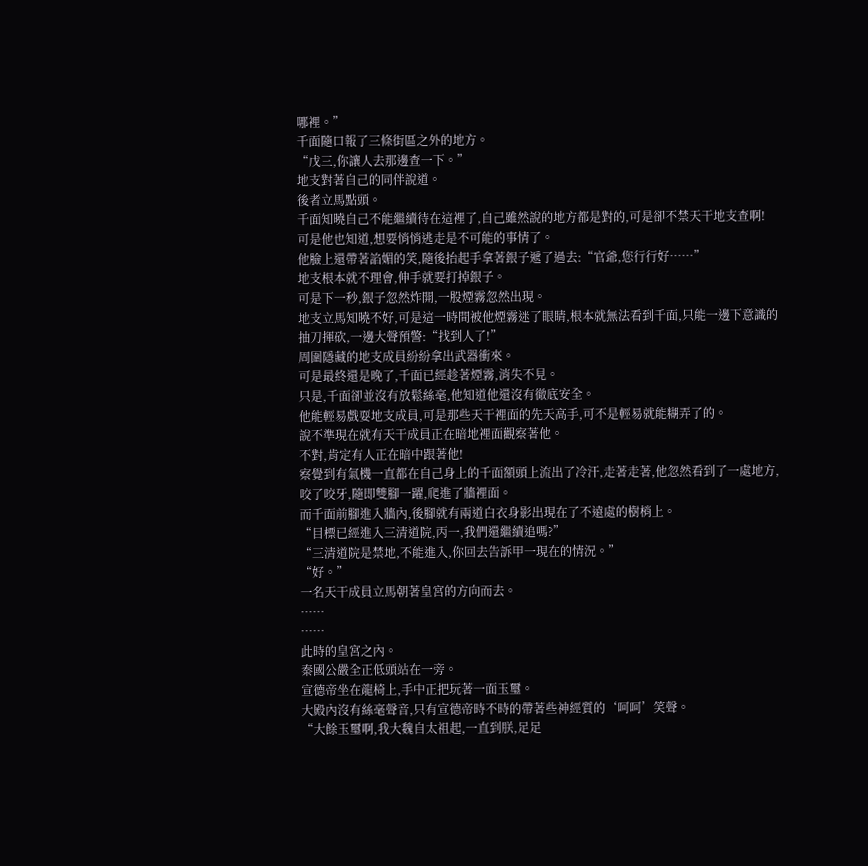哪裡。”
千面隨口報了三條街區之外的地方。
“戊三,你讓人去那邊查一下。”
地支對著自己的同伴說道。
後者立馬點頭。
千面知曉自己不能繼續待在這裡了,自己雖然說的地方都是對的,可是卻不禁天干地支查啊!
可是他也知道,想要悄悄逃走是不可能的事情了。
他臉上還帶著諂媚的笑,隨後抬起手拿著銀子遞了過去:“官爺,您行行好……”
地支根本就不理會,伸手就要打掉銀子。
可是下一秒,銀子忽然炸開,一股煙霧忽然出現。
地支立馬知曉不好,可是這一時間被他煙霧迷了眼睛,根本就無法看到千面,只能一邊下意識的抽刀揮砍,一邊大聲預警:“找到人了!”
周圍隱藏的地支成員紛紛拿出武器衝來。
可是最終還是晚了,千面已經趁著煙霧,消失不見。
只是,千面卻並沒有放鬆絲毫,他知道他還沒有徹底安全。
他能輕易戲耍地支成員,可是那些天干裡面的先天高手,可不是輕易就能糊弄了的。
說不準現在就有天干成員正在暗地裡面觀察著他。
不對,肯定有人正在暗中跟著他!
察覺到有氣機一直都在自己身上的千面額頭上流出了冷汗,走著走著,他忽然看到了一處地方,咬了咬牙,隨即雙腳一躍,爬進了牆裡面。
而千面前腳進入牆內,後腳就有兩道白衣身影出現在了不遠處的樹梢上。
“目標已經進入三清道院,丙一,我們還繼續追嗎?”
“三清道院是禁地,不能進入,你回去告訴甲一現在的情況。”
“好。”
一名天干成員立馬朝著皇宮的方向而去。
……
……
此時的皇宮之內。
秦國公嚴全正低頭站在一旁。
宣德帝坐在龍椅上,手中正把玩著一面玉璽。
大殿內沒有絲毫聲音,只有宣德帝時不時的帶著些神經質的‘呵呵’笑聲。
“大餘玉璽啊,我大魏自太祖起,一直到朕,足足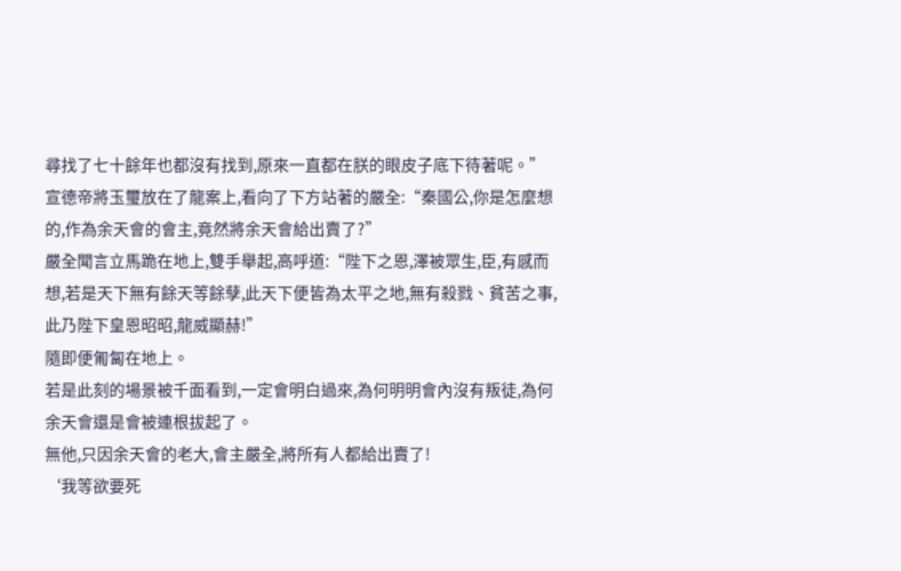尋找了七十餘年也都沒有找到,原來一直都在朕的眼皮子底下待著呢。”
宣德帝將玉璽放在了龍案上,看向了下方站著的嚴全:“秦國公,你是怎麼想的,作為余天會的會主,竟然將余天會給出賣了?”
嚴全聞言立馬跪在地上,雙手舉起,高呼道:“陛下之恩,澤被眾生,臣,有感而想,若是天下無有餘天等餘孽,此天下便皆為太平之地,無有殺戮、貧苦之事,此乃陛下皇恩昭昭,龍威顯赫!”
隨即便匍匐在地上。
若是此刻的場景被千面看到,一定會明白過來,為何明明會內沒有叛徒,為何余天會還是會被連根拔起了。
無他,只因余天會的老大,會主嚴全,將所有人都給出賣了!
‘我等欲要死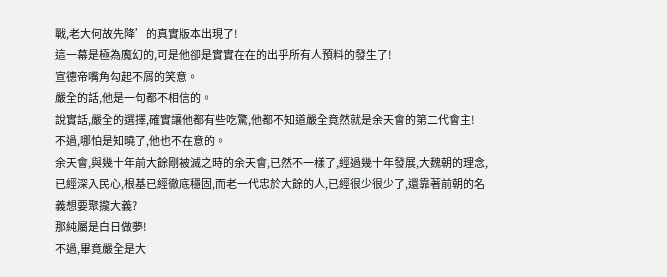戰,老大何故先降’的真實版本出現了!
這一幕是極為魔幻的,可是他卻是實實在在的出乎所有人預料的發生了!
宣德帝嘴角勾起不屑的笑意。
嚴全的話,他是一句都不相信的。
說實話,嚴全的選擇,確實讓他都有些吃驚,他都不知道嚴全竟然就是余天會的第二代會主!
不過,哪怕是知曉了,他也不在意的。
余天會,與幾十年前大餘剛被滅之時的余天會,已然不一樣了,經過幾十年發展,大魏朝的理念,已經深入民心,根基已經徹底穩固,而老一代忠於大餘的人,已經很少很少了,還靠著前朝的名義想要聚攏大義?
那純屬是白日做夢!
不過,畢竟嚴全是大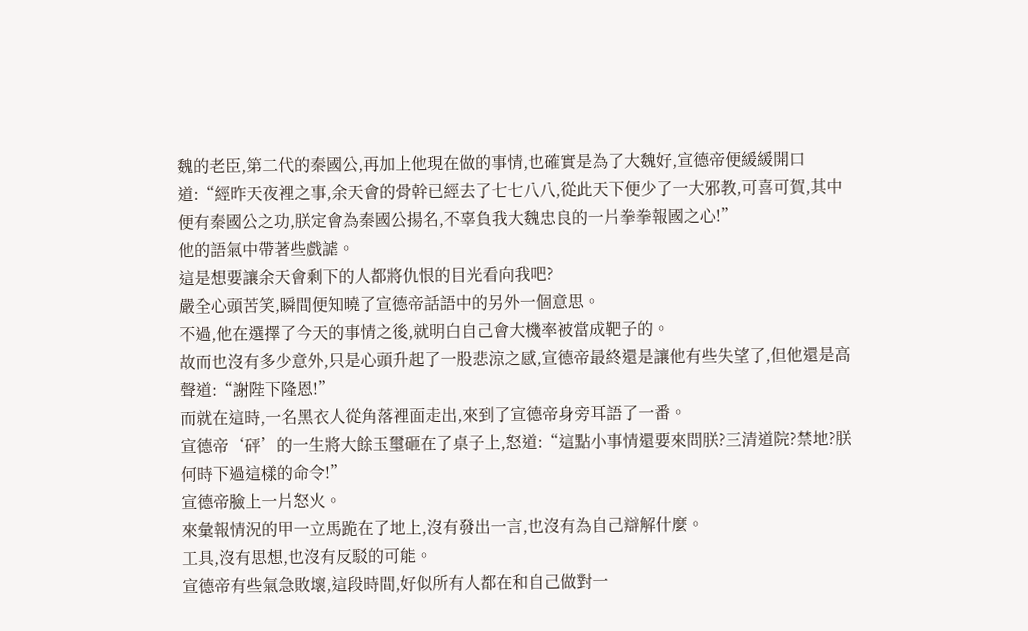魏的老臣,第二代的秦國公,再加上他現在做的事情,也確實是為了大魏好,宣德帝便緩緩開口道:“經昨天夜裡之事,余天會的骨幹已經去了七七八八,從此天下便少了一大邪教,可喜可賀,其中便有秦國公之功,朕定會為秦國公揚名,不辜負我大魏忠良的一片拳拳報國之心!”
他的語氣中帶著些戲謔。
這是想要讓余天會剩下的人都將仇恨的目光看向我吧?
嚴全心頭苦笑,瞬間便知曉了宣德帝話語中的另外一個意思。
不過,他在選擇了今天的事情之後,就明白自己會大機率被當成靶子的。
故而也沒有多少意外,只是心頭升起了一股悲涼之感,宣德帝最終還是讓他有些失望了,但他還是高聲道:“謝陛下隆恩!”
而就在這時,一名黑衣人從角落裡面走出,來到了宣德帝身旁耳語了一番。
宣德帝‘砰’的一生將大餘玉璽砸在了桌子上,怒道:“這點小事情還要來問朕?三清道院?禁地?朕何時下過這樣的命令!”
宣德帝臉上一片怒火。
來彙報情況的甲一立馬跪在了地上,沒有發出一言,也沒有為自己辯解什麼。
工具,沒有思想,也沒有反駁的可能。
宣德帝有些氣急敗壞,這段時間,好似所有人都在和自己做對一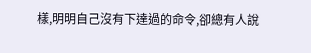樣,明明自己沒有下達過的命令,卻總有人說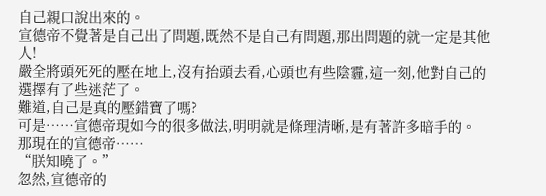自己親口說出來的。
宣德帝不覺著是自己出了問題,既然不是自己有問題,那出問題的就一定是其他人!
嚴全將頭死死的壓在地上,沒有抬頭去看,心頭也有些陰霾,這一刻,他對自己的選擇有了些迷茫了。
難道,自己是真的壓錯寶了嗎?
可是……宣德帝現如今的很多做法,明明就是條理清晰,是有著許多暗手的。
那現在的宣德帝……
“朕知曉了。”
忽然,宣德帝的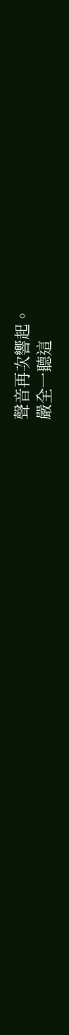聲音再次響起。
嚴全一聽這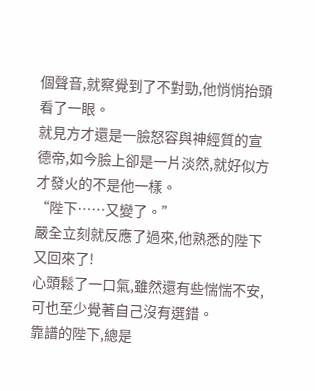個聲音,就察覺到了不對勁,他悄悄抬頭看了一眼。
就見方才還是一臉怒容與神經質的宣德帝,如今臉上卻是一片淡然,就好似方才發火的不是他一樣。
“陛下……又變了。”
嚴全立刻就反應了過來,他熟悉的陛下又回來了!
心頭鬆了一口氣,雖然還有些惴惴不安,可也至少覺著自己沒有選錯。
靠譜的陛下,總是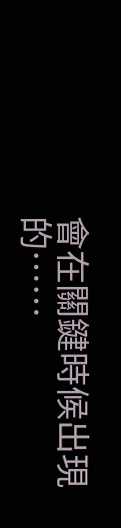會在關鍵時候出現的……